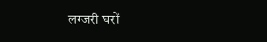लग्जरी घरों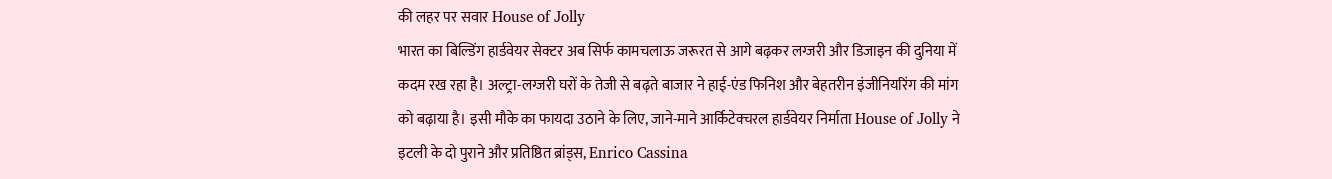की लहर पर सवार House of Jolly
भारत का बिल्डिंग हार्डवेयर सेक्टर अब सिर्फ कामचलाऊ जरूरत से आगे बढ़कर लग्जरी और डिजाइन की दुनिया में कदम रख रहा है। अल्ट्रा-लग्जरी घरों के तेजी से बढ़ते बाजार ने हाई-एंड फिनिश और बेहतरीन इंजीनियरिंग की मांग को बढ़ाया है। इसी मौके का फायदा उठाने के लिए, जाने-माने आर्किटेक्चरल हार्डवेयर निर्माता House of Jolly ने इटली के दो पुराने और प्रतिष्ठित ब्रांड्स, Enrico Cassina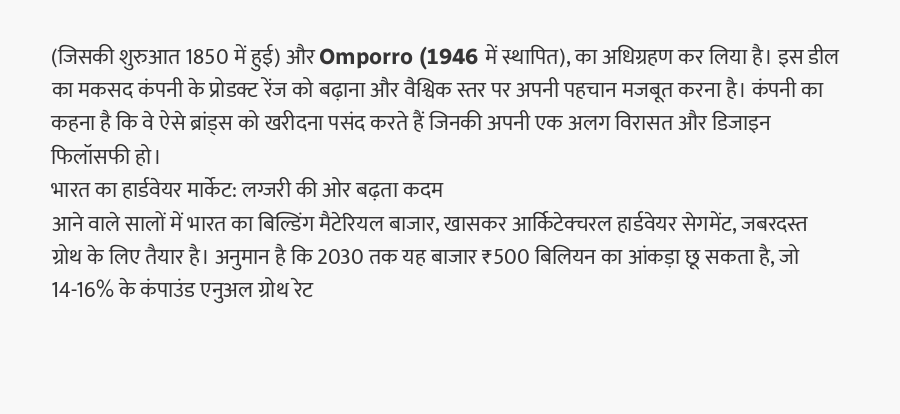(जिसकी शुरुआत 1850 में हुई) और Omporro (1946 में स्थापित), का अधिग्रहण कर लिया है। इस डील का मकसद कंपनी के प्रोडक्ट रेंज को बढ़ाना और वैश्विक स्तर पर अपनी पहचान मजबूत करना है। कंपनी का कहना है कि वे ऐसे ब्रांड्स को खरीदना पसंद करते हैं जिनकी अपनी एक अलग विरासत और डिजाइन फिलॉसफी हो।
भारत का हार्डवेयर मार्केट: लग्जरी की ओर बढ़ता कदम
आने वाले सालों में भारत का बिल्डिंग मैटेरियल बाजार, खासकर आर्किटेक्चरल हार्डवेयर सेगमेंट, जबरदस्त ग्रोथ के लिए तैयार है। अनुमान है कि 2030 तक यह बाजार ₹500 बिलियन का आंकड़ा छू सकता है, जो 14-16% के कंपाउंड एनुअल ग्रोथ रेट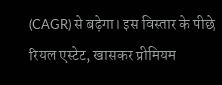(CAGR) से बढ़ेगा। इस विस्तार के पीछे रियल एस्टेट, खासकर प्रीमियम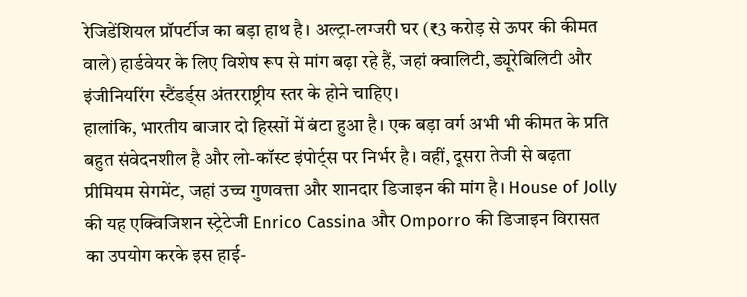रेजिडेंशियल प्रॉपर्टीज का बड़ा हाथ है। अल्ट्रा-लग्जरी घर (₹3 करोड़ से ऊपर की कीमत वाले) हार्डवेयर के लिए विशेष रूप से मांग बढ़ा रहे हैं, जहां क्वालिटी, ड्यूरेबिलिटी और इंजीनियरिंग स्टैंडर्ड्स अंतरराष्ट्रीय स्तर के होने चाहिए।
हालांकि, भारतीय बाजार दो हिस्सों में बंटा हुआ है। एक बड़ा वर्ग अभी भी कीमत के प्रति बहुत संवेदनशील है और लो-कॉस्ट इंपोर्ट्स पर निर्भर है। वहीं, दूसरा तेजी से बढ़ता प्रीमियम सेगमेंट, जहां उच्च गुणवत्ता और शानदार डिजाइन की मांग है। House of Jolly की यह एक्विजिशन स्ट्रेटेजी Enrico Cassina और Omporro की डिजाइन विरासत का उपयोग करके इस हाई-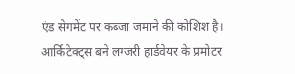एंड सेगमेंट पर कब्जा जमाने की कोशिश है।
आर्किटेक्ट्स बने लग्जरी हार्डवेयर के प्रमोटर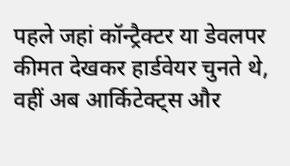पहले जहां कॉन्ट्रैक्टर या डेवलपर कीमत देखकर हार्डवेयर चुनते थे, वहीं अब आर्किटेक्ट्स और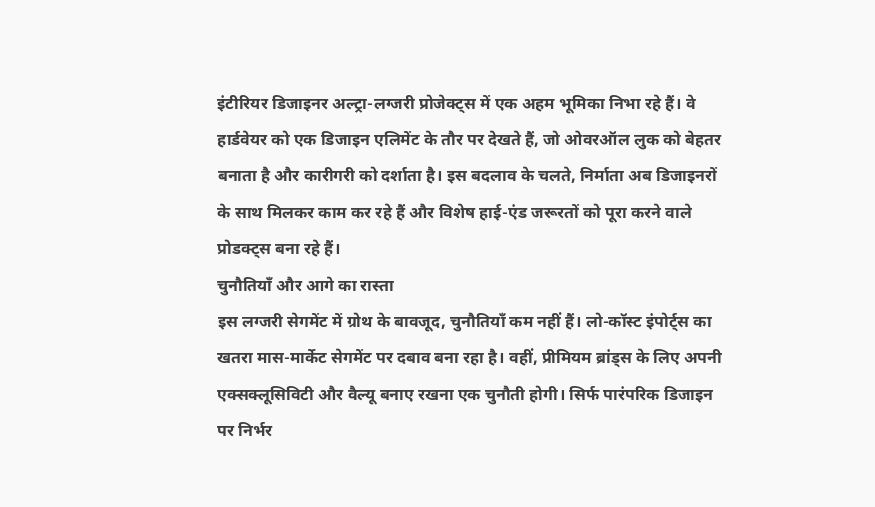इंटीरियर डिजाइनर अल्ट्रा-लग्जरी प्रोजेक्ट्स में एक अहम भूमिका निभा रहे हैं। वे हार्डवेयर को एक डिजाइन एलिमेंट के तौर पर देखते हैं, जो ओवरऑल लुक को बेहतर बनाता है और कारीगरी को दर्शाता है। इस बदलाव के चलते, निर्माता अब डिजाइनरों के साथ मिलकर काम कर रहे हैं और विशेष हाई-एंड जरूरतों को पूरा करने वाले प्रोडक्ट्स बना रहे हैं।
चुनौतियाँ और आगे का रास्ता
इस लग्जरी सेगमेंट में ग्रोथ के बावजूद, चुनौतियाँ कम नहीं हैं। लो-कॉस्ट इंपोर्ट्स का खतरा मास-मार्केट सेगमेंट पर दबाव बना रहा है। वहीं, प्रीमियम ब्रांड्स के लिए अपनी एक्सक्लूसिविटी और वैल्यू बनाए रखना एक चुनौती होगी। सिर्फ पारंपरिक डिजाइन पर निर्भर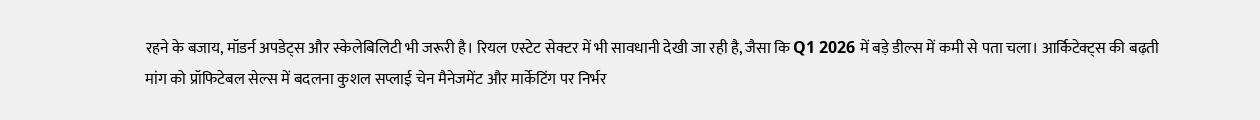रहने के बजाय, मॉडर्न अपडेट्स और स्केलेबिलिटी भी जरूरी है। रियल एस्टेट सेक्टर में भी सावधानी देखी जा रही है, जैसा कि Q1 2026 में बड़े डील्स में कमी से पता चला। आर्किटेक्ट्स की बढ़ती मांग को प्रॉफिटेबल सेल्स में बदलना कुशल सप्लाई चेन मैनेजमेंट और मार्केटिंग पर निर्भर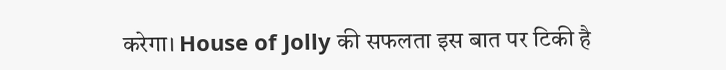करेगा। House of Jolly की सफलता इस बात पर टिकी है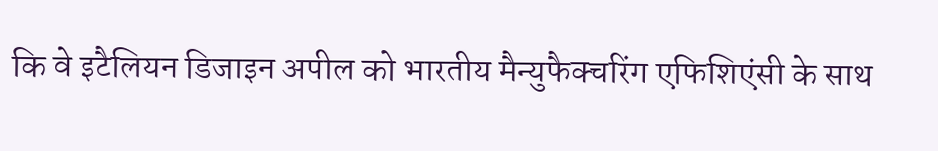कि वे इटैलियन डिजाइन अपील को भारतीय मैन्युफैक्चरिंग एफिशिएंसी के साथ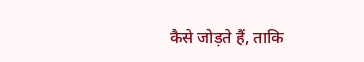कैसे जोड़ते हैं, ताकि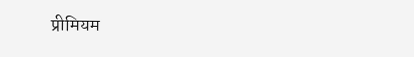प्रीमियम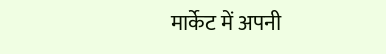मार्केट में अपनी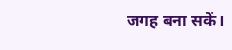जगह बना सकें।